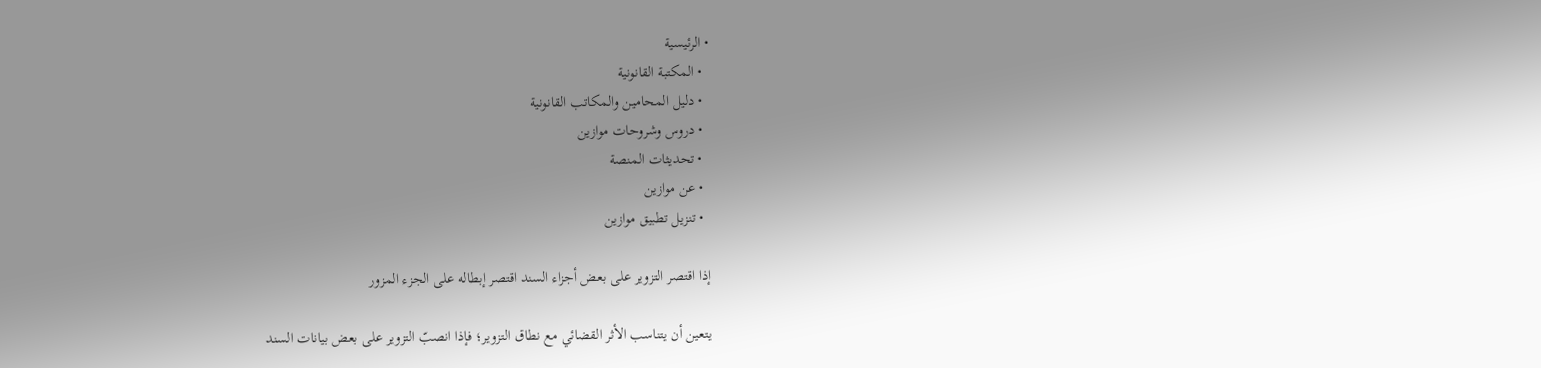• الرئيسية
  • المكتبة القانونية
  • دليل المحامين والمكاتب القانونية
  • دروس وشروحات موازين
  • تحديثات المنصة
  • عن موازين
  • تنزيل تطبيق موازين

إذا اقتصر التزوير على بعض أجزاء السند اقتصر إبطاله على الجزء المزور

يتعين أن يتناسب الأثر القضائي مع نطاق التزوير؛ فإذا انصبّ التزوير على بعض بيانات السند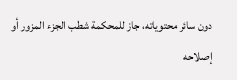دون سائر محتوياته، جاز للمحكمة شطب الجزء المزور أو إصلاحه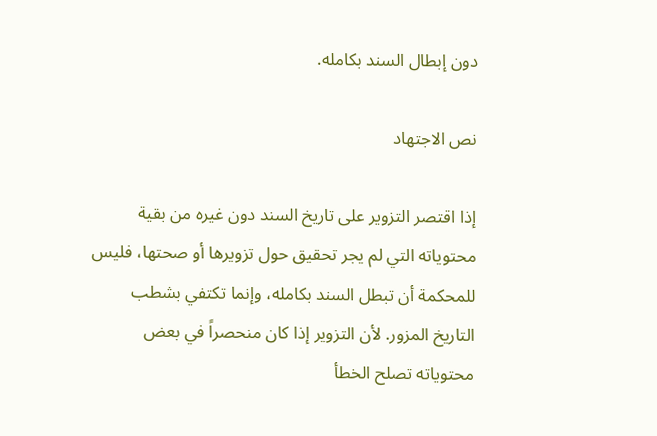دون إبطال السند بكامله.

نص الاجتهاد

إذا اقتصر التزوير على تاريخ السند دون غيره من بقية محتوياته التي لم يجر تحقيق حول تزويرها أو صحتها، فليس للمحكمة أن تبطل السند بكامله، وإنما تكتفي بشطب التاريخ المزور. لأن التزوير إذا كان منحصراً في بعض محتوياته تصلح الخطأ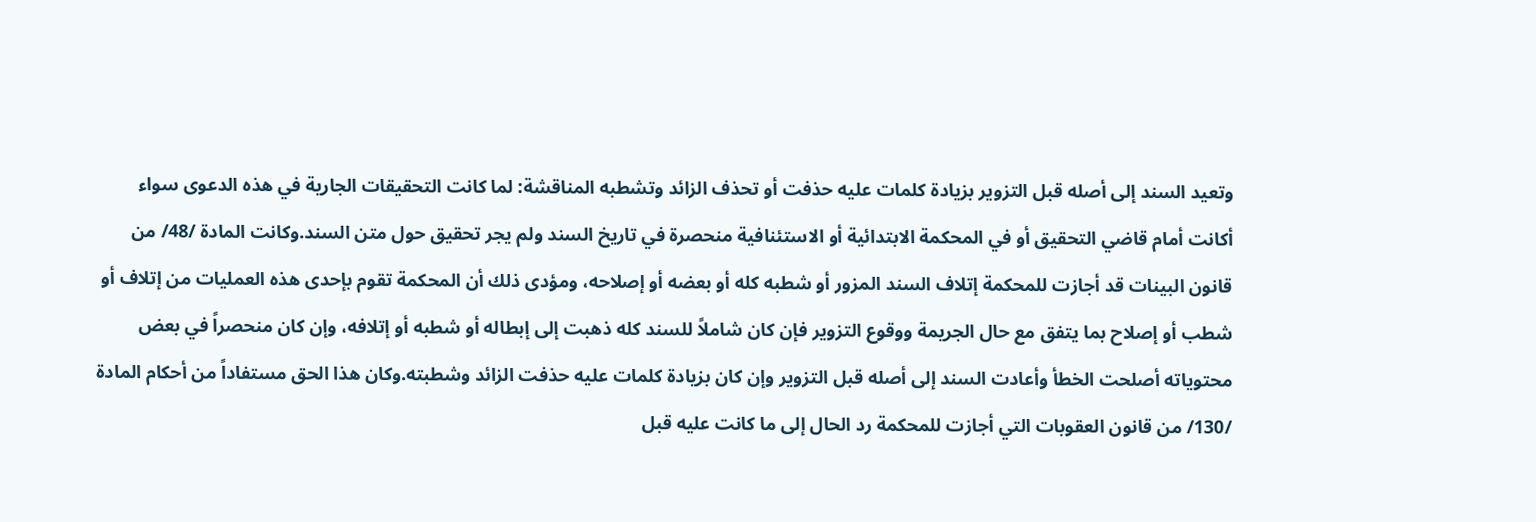وتعيد السند إلى أصله قبل التزوير بزيادة كلمات عليه حذفت أو تحذف الزائد وتشطبه المناقشة: لما كانت التحقيقات الجارية في هذه الدعوى سواء أكانت أمام قاضي التحقيق أو في المحكمة الابتدائية أو الاستئنافية منحصرة في تاريخ السند ولم يجر تحقيق حول متن السند.وكانت المادة /48/ من قانون البينات قد أجازت للمحكمة إتلاف السند المزور أو شطبه كله أو بعضه أو إصلاحه، ومؤدى ذلك أن المحكمة تقوم بإحدى هذه العمليات من إتلاف أو شطب أو إصلاح بما يتفق مع حال الجريمة ووقوع التزوير فإن كان شاملاً للسند كله ذهبت إلى إبطاله أو شطبه أو إتلافه، وإن كان منحصراً في بعض محتوياته أصلحت الخطأ وأعادت السند إلى أصله قبل التزوير وإن كان بزيادة كلمات عليه حذفت الزائد وشطبته.وكان هذا الحق مستفاداً من أحكام المادة /130/ من قانون العقوبات التي أجازت للمحكمة رد الحال إلى ما كانت عليه قبل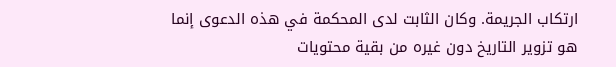ارتكاب الجريمة. وكان الثابت لدى المحكمة في هذه الدعوى إنما هو تزوير التاريخ دون غيره من بقية محتويات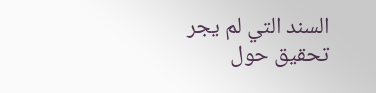السند التي لم يجر تحقيق حول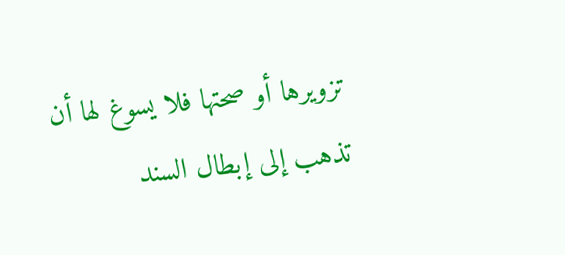تزويرها أو صحتها فلا يسوغ لها أن تذهب إلى إبطال السند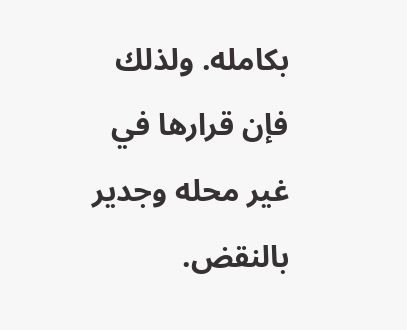بكامله. ولذلك فإن قرارها في غير محله وجدير بالنقض.